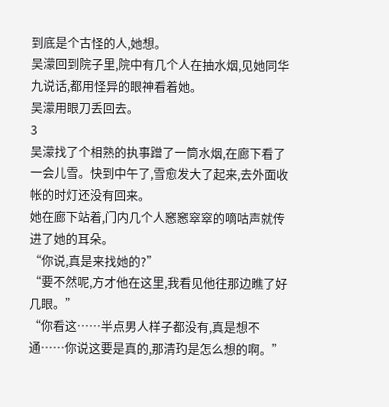到底是个古怪的人,她想。
吴濛回到院子里,院中有几个人在抽水烟,见她同华九说话,都用怪异的眼神看着她。
吴濛用眼刀丢回去。
3
吴濛找了个相熟的执事蹭了一筒水烟,在廊下看了一会儿雪。快到中午了,雪愈发大了起来,去外面收帐的时灯还没有回来。
她在廊下站着,门内几个人窸窸窣窣的嘀咕声就传进了她的耳朵。
“你说,真是来找她的?”
“要不然呢,方才他在这里,我看见他往那边瞧了好几眼。”
“你看这……半点男人样子都没有,真是想不通……你说这要是真的,那清玓是怎么想的啊。”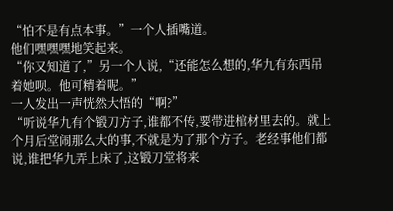“怕不是有点本事。”一个人插嘴道。
他们嘿嘿嘿地笑起来。
“你又知道了,”另一个人说,“还能怎么想的,华九有东西吊着她呗。他可精着呢。”
一人发出一声恍然大悟的“啊?”
“听说华九有个锻刀方子,谁都不传,要带进棺材里去的。就上个月后堂闹那么大的事,不就是为了那个方子。老经事他们都说,谁把华九弄上床了,这锻刀堂将来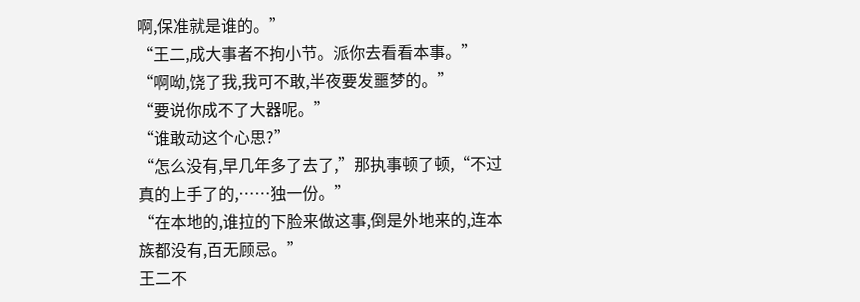啊,保准就是谁的。”
“王二,成大事者不拘小节。派你去看看本事。”
“啊呦,饶了我,我可不敢,半夜要发噩梦的。”
“要说你成不了大器呢。”
“谁敢动这个心思?”
“怎么没有,早几年多了去了,”那执事顿了顿,“不过真的上手了的,……独一份。”
“在本地的,谁拉的下脸来做这事,倒是外地来的,连本族都没有,百无顾忌。”
王二不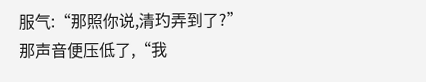服气:“那照你说,清玓弄到了?”
那声音便压低了,“我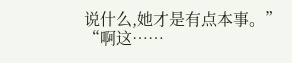说什么,她才是有点本事。”
“啊这……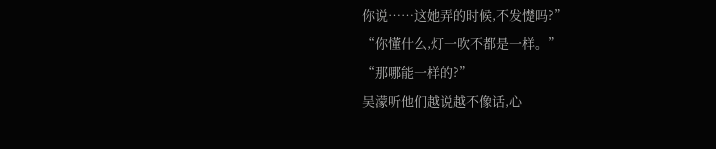你说……这她弄的时候,不发憷吗?”
“你懂什么,灯一吹不都是一样。”
“那哪能一样的?”
吴濛听他们越说越不像话,心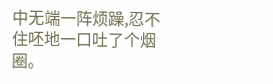中无端一阵烦躁,忍不住呸地一口吐了个烟圈。